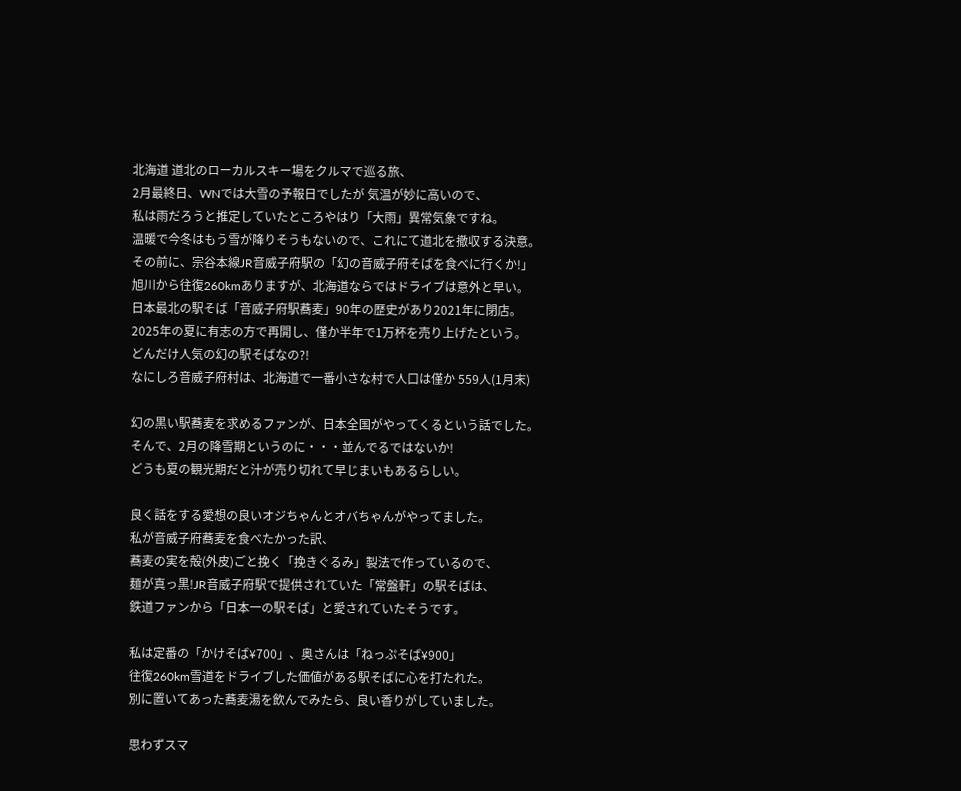北海道 道北のローカルスキー場をクルマで巡る旅、
2月最終日、WNでは大雪の予報日でしたが 気温が妙に高いので、
私は雨だろうと推定していたところやはり「大雨」異常気象ですね。
温暖で今冬はもう雪が降りそうもないので、これにて道北を撤収する決意。
その前に、宗谷本線JR音威子府駅の「幻の音威子府そばを食べに行くか!」
旭川から往復260kmありますが、北海道ならではドライブは意外と早い。
日本最北の駅そば「音威子府駅蕎麦」90年の歴史があり2021年に閉店。
2025年の夏に有志の方で再開し、僅か半年で1万杯を売り上げたという。
どんだけ人気の幻の駅そばなの?!
なにしろ音威子府村は、北海道で一番小さな村で人口は僅か 559人(1月末)

幻の黒い駅蕎麦を求めるファンが、日本全国がやってくるという話でした。
そんで、2月の降雪期というのに・・・並んでるではないか!
どうも夏の観光期だと汁が売り切れて早じまいもあるらしい。

良く話をする愛想の良いオジちゃんとオバちゃんがやってました。
私が音威子府蕎麦を食べたかった訳、
蕎麦の実を殻(外皮)ごと挽く「挽きぐるみ」製法で作っているので、
麺が真っ黒!JR音威子府駅で提供されていた「常盤軒」の駅そばは、
鉄道ファンから「日本一の駅そば」と愛されていたそうです。

私は定番の「かけそば¥700」、奥さんは「ねっぷそば¥900」
往復260km雪道をドライブした価値がある駅そばに心を打たれた。
別に置いてあった蕎麦湯を飲んでみたら、良い香りがしていました。

思わずスマ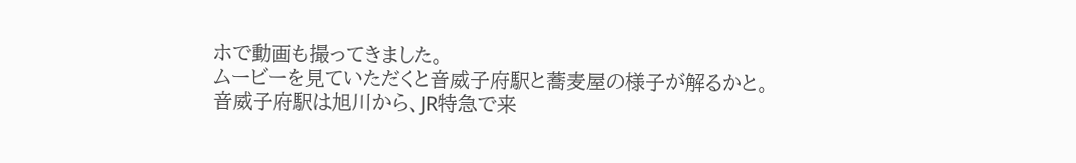ホで動画も撮ってきました。
ムービーを見ていただくと音威子府駅と蕎麦屋の様子が解るかと。
音威子府駅は旭川から、JR特急で来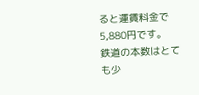ると運賃料金で5,880円です。
鉄道の本数はとても少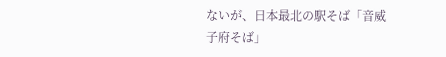ないが、日本最北の駅そば「音威子府そば」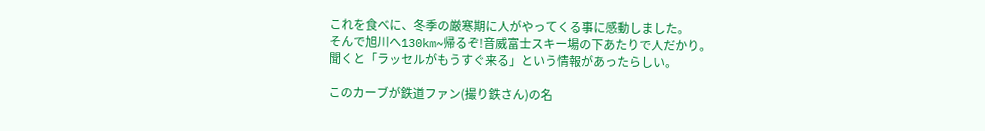これを食べに、冬季の厳寒期に人がやってくる事に感動しました。
そんで旭川へ130km~帰るぞ!音威富士スキー場の下あたりで人だかり。
聞くと「ラッセルがもうすぐ来る」という情報があったらしい。

このカーブが鉄道ファン(撮り鉄さん)の名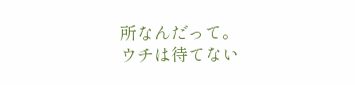所なんだって。
ウチは待てない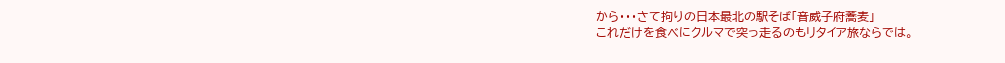から・・・さて拘りの日本最北の駅そば「音威子府蕎麦」
これだけを食べにクルマで突っ走るのもリタイア旅ならでは。